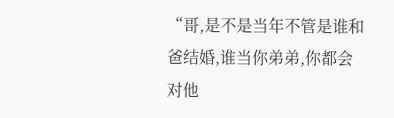“哥,是不是当年不管是谁和爸结婚,谁当你弟弟,你都会对他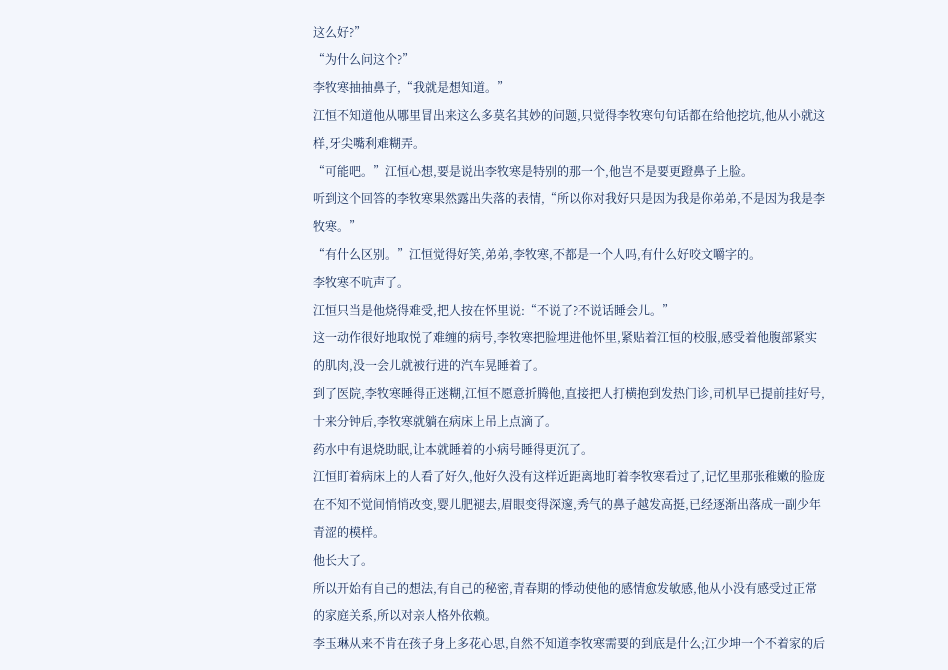这么好?”
“为什么问这个?”
李牧寒抽抽鼻子,“我就是想知道。”
江恒不知道他从哪里冒出来这么多莫名其妙的问题,只觉得李牧寒句句话都在给他挖坑,他从小就这样,牙尖嘴利难糊弄。
“可能吧。”江恒心想,要是说出李牧寒是特别的那一个,他岂不是要更蹬鼻子上脸。
听到这个回答的李牧寒果然露出失落的表情,“所以你对我好只是因为我是你弟弟,不是因为我是李牧寒。”
“有什么区别。”江恒觉得好笑,弟弟,李牧寒,不都是一个人吗,有什么好咬文嚼字的。
李牧寒不吭声了。
江恒只当是他烧得难受,把人按在怀里说:“不说了?不说话睡会儿。”
这一动作很好地取悦了难缠的病号,李牧寒把脸埋进他怀里,紧贴着江恒的校服,感受着他腹部紧实的肌肉,没一会儿就被行进的汽车晃睡着了。
到了医院,李牧寒睡得正迷糊,江恒不愿意折腾他,直接把人打横抱到发热门诊,司机早已提前挂好号,十来分钟后,李牧寒就躺在病床上吊上点滴了。
药水中有退烧助眠,让本就睡着的小病号睡得更沉了。
江恒盯着病床上的人看了好久,他好久没有这样近距离地盯着李牧寒看过了,记忆里那张稚嫩的脸庞在不知不觉间悄悄改变,婴儿肥褪去,眉眼变得深邃,秀气的鼻子越发高挺,已经逐渐出落成一副少年青涩的模样。
他长大了。
所以开始有自己的想法,有自己的秘密,青春期的悸动使他的感情愈发敏感,他从小没有感受过正常的家庭关系,所以对亲人格外依赖。
李玉琳从来不肯在孩子身上多花心思,自然不知道李牧寒需要的到底是什么;江少坤一个不着家的后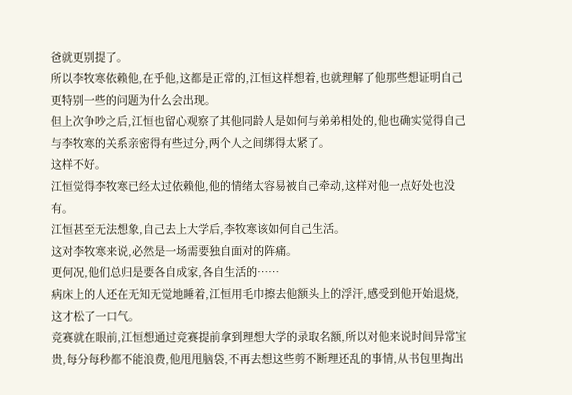爸就更别提了。
所以李牧寒依赖他,在乎他,这都是正常的,江恒这样想着,也就理解了他那些想证明自己更特别一些的问题为什么会出现。
但上次争吵之后,江恒也留心观察了其他同龄人是如何与弟弟相处的,他也确实觉得自己与李牧寒的关系亲密得有些过分,两个人之间绑得太紧了。
这样不好。
江恒觉得李牧寒已经太过依赖他,他的情绪太容易被自己牵动,这样对他一点好处也没有。
江恒甚至无法想象,自己去上大学后,李牧寒该如何自己生活。
这对李牧寒来说,必然是一场需要独自面对的阵痛。
更何况,他们总归是要各自成家,各自生活的……
病床上的人还在无知无觉地睡着,江恒用毛巾擦去他额头上的浮汗,感受到他开始退烧,这才松了一口气。
竞赛就在眼前,江恒想通过竞赛提前拿到理想大学的录取名额,所以对他来说时间异常宝贵,每分每秒都不能浪费,他甩甩脑袋,不再去想这些剪不断理还乱的事情,从书包里掏出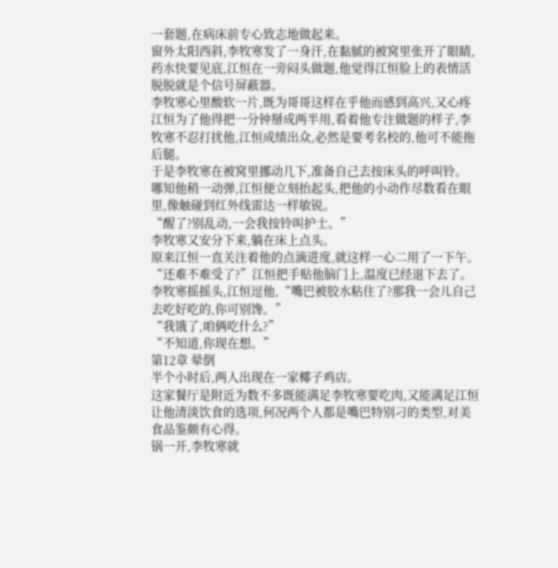一套题,在病床前专心致志地做起来。
窗外太阳西斜,李牧寒发了一身汗,在黏腻的被窝里张开了眼睛,药水快要见底,江恒在一旁闷头做题,他觉得江恒脸上的表情活脱脱就是个信号屏蔽器。
李牧寒心里酸软一片,既为哥哥这样在乎他而感到高兴,又心疼江恒为了他得把一分钟掰成两半用,看着他专注做题的样子,李牧寒不忍打扰他,江恒成绩出众,必然是要考名校的,他可不能拖后腿。
于是李牧寒在被窝里挪动几下,准备自己去按床头的呼叫铃。
哪知他稍一动弹,江恒便立刻抬起头,把他的小动作尽数看在眼里,像触碰到红外线雷达一样敏锐。
“醒了?别乱动,一会我按铃叫护士。”
李牧寒又安分下来,躺在床上点头。
原来江恒一直关注着他的点滴进度,就这样一心二用了一下午。
“还难不难受了?”江恒把手贴他脑门上,温度已经退下去了。
李牧寒摇摇头,江恒逗他,“嘴巴被胶水粘住了?那我一会儿自己去吃好吃的,你可别馋。”
“我饿了,咱俩吃什么?”
“不知道,你现在想。”
第12章 晕倒
半个小时后,两人出现在一家椰子鸡店。
这家餐厅是附近为数不多既能满足李牧寒要吃肉,又能满足江恒让他清淡饮食的选项,何况两个人都是嘴巴特别刁的类型,对美食品鉴颇有心得。
锅一开,李牧寒就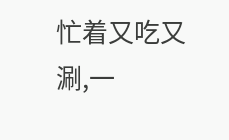忙着又吃又涮,一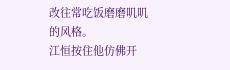改往常吃饭磨磨叽叽的风格。
江恒按住他仿佛开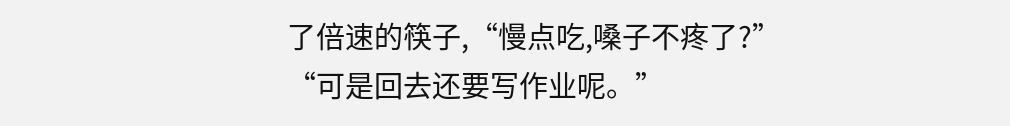了倍速的筷子,“慢点吃,嗓子不疼了?”
“可是回去还要写作业呢。”